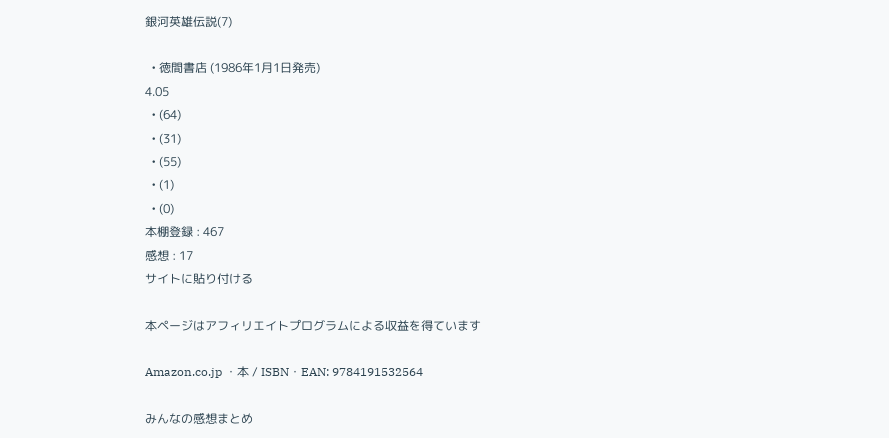銀河英雄伝説(7)

  • 徳間書店 (1986年1月1日発売)
4.05
  • (64)
  • (31)
  • (55)
  • (1)
  • (0)
本棚登録 : 467
感想 : 17
サイトに貼り付ける

本ページはアフィリエイトプログラムによる収益を得ています

Amazon.co.jp ・本 / ISBN・EAN: 9784191532564

みんなの感想まとめ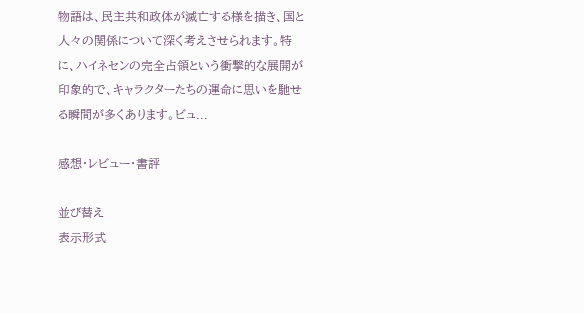物語は、民主共和政体が滅亡する様を描き、国と人々の関係について深く考えさせられます。特に、ハイネセンの完全占領という衝撃的な展開が印象的で、キャラクターたちの運命に思いを馳せる瞬間が多くあります。ビュ...

感想・レビュー・書評

並び替え
表示形式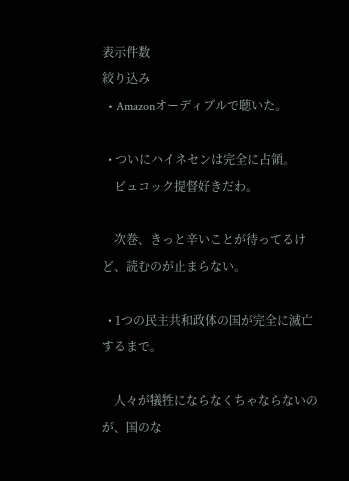表示件数
絞り込み
  • Amazonオーディブルで聴いた。

  • ついにハイネセンは完全に占領。
    ビュコック提督好きだわ。

    次巻、きっと辛いことが待ってるけど、読むのが止まらない。

  • 1つの民主共和政体の国が完全に滅亡するまで。

    人々が犠牲にならなくちゃならないのが、国のな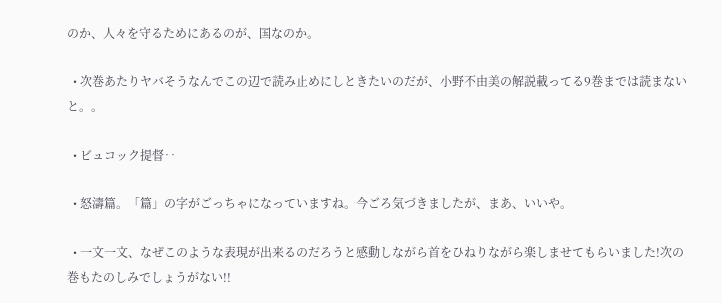のか、人々を守るためにあるのが、国なのか。

  • 次巻あたりヤバそうなんでこの辺で読み止めにしときたいのだが、小野不由美の解説載ってる9巻までは読まないと。。

  • ビュコック提督‥

  • 怒濤篇。「篇」の字がごっちゃになっていますね。今ごろ気づきましたが、まあ、いいや。

  • 一文一文、なぜこのような表現が出来るのだろうと感動しながら首をひねりながら楽しませてもらいました!次の巻もたのしみでしょうがない!!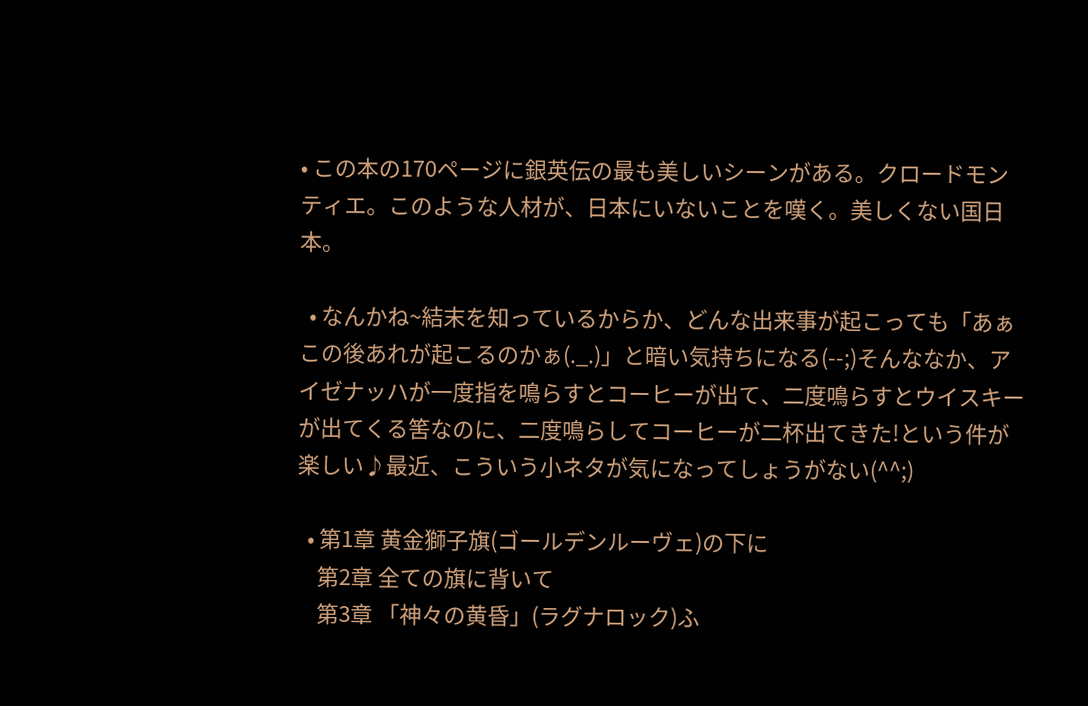• この本の170ページに銀英伝の最も美しいシーンがある。クロードモンティエ。このような人材が、日本にいないことを嘆く。美しくない国日本。

  • なんかね~結末を知っているからか、どんな出来事が起こっても「あぁこの後あれが起こるのかぁ(._.)」と暗い気持ちになる(--;)そんななか、アイゼナッハが一度指を鳴らすとコーヒーが出て、二度鳴らすとウイスキーが出てくる筈なのに、二度鳴らしてコーヒーが二杯出てきた!という件が楽しい♪最近、こういう小ネタが気になってしょうがない(^^;)

  • 第1章 黄金獅子旗(ゴールデンルーヴェ)の下に
    第2章 全ての旗に背いて
    第3章 「神々の黄昏」(ラグナロック)ふ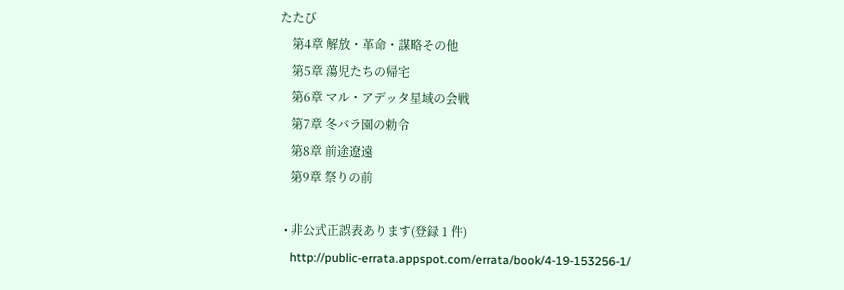たたび
    第4章 解放・革命・謀略その他
    第5章 蕩児たちの帰宅
    第6章 マル・アデッタ星域の会戦
    第7章 冬バラ園の勅令
    第8章 前途遼遠
    第9章 祭りの前

  • 非公式正誤表あります(登録 1 件)
    http://public-errata.appspot.com/errata/book/4-19-153256-1/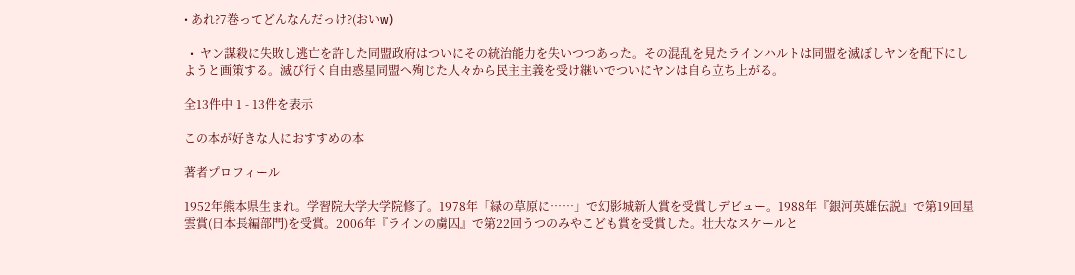• あれ?7巻ってどんなんだっけ?(おいw)

  •  ヤン謀殺に失敗し逃亡を許した同盟政府はついにその統治能力を失いつつあった。その混乱を見たラインハルトは同盟を滅ぼしヤンを配下にしようと画策する。滅び行く自由惑星同盟へ殉じた人々から民主主義を受け継いでついにヤンは自ら立ち上がる。

全13件中 1 - 13件を表示

この本が好きな人におすすめの本

著者プロフィール

1952年熊本県生まれ。学習院大学大学院修了。1978年「緑の草原に……」で幻影城新人賞を受賞しデビュー。1988年『銀河英雄伝説』で第19回星雲賞(日本長編部門)を受賞。2006年『ラインの虜囚』で第22回うつのみやこども賞を受賞した。壮大なスケールと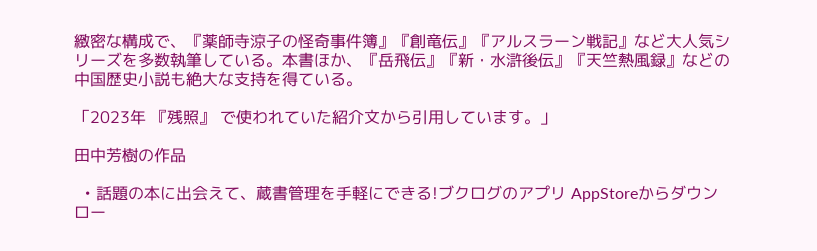緻密な構成で、『薬師寺涼子の怪奇事件簿』『創竜伝』『アルスラーン戦記』など大人気シリーズを多数執筆している。本書ほか、『岳飛伝』『新・水滸後伝』『天竺熱風録』などの中国歴史小説も絶大な支持を得ている。

「2023年 『残照』 で使われていた紹介文から引用しています。」

田中芳樹の作品

  • 話題の本に出会えて、蔵書管理を手軽にできる!ブクログのアプリ AppStoreからダウンロー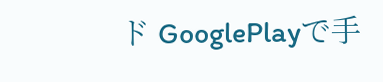ド GooglePlayで手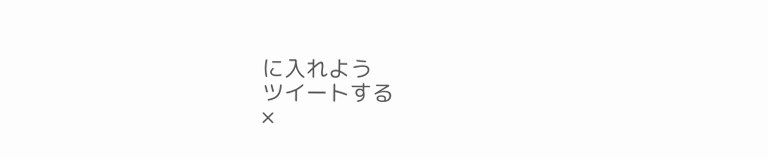に入れよう
ツイートする
×